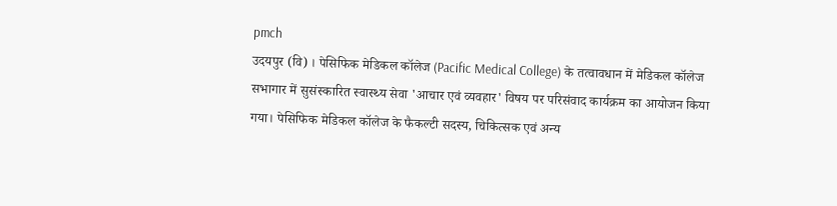pmch
उदयपुर (वि) । पेसिफिक मेडिकल कॉलेज (Pacific Medical College) के तत्वावधान में मेडिकल कॉलेज सभागार में सुसंस्कारित स्वास्थ्य सेवा 'आचार एवं व्यवहार' विषय पर परिसंवाद कार्यक्रम का आयोजन किया गया। पेसिफिक मेडिकल कॉलेज के फैकल्टी सदस्य, चिकित्सक एवं अन्य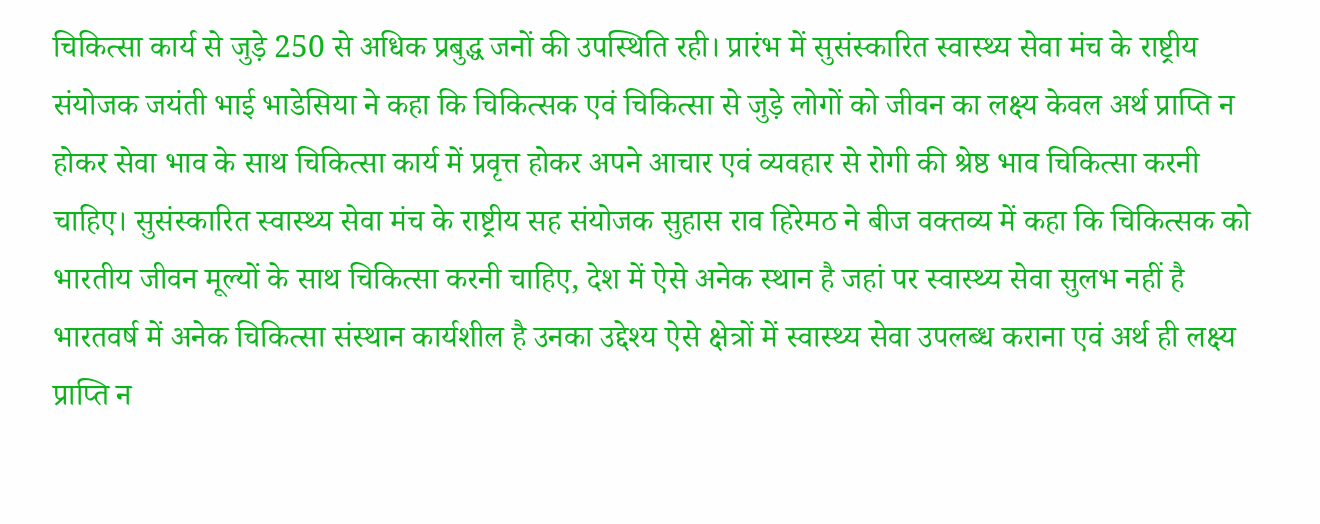चिकित्सा कार्य से जुड़े 250 से अधिक प्रबुद्ध जनों की उपस्थिति रही। प्रारंभ में सुसंस्कारित स्वास्थ्य सेवा मंच के राष्ट्रीय संयोजक जयंती भाई भाडेसिया ने कहा कि चिकित्सक एवं चिकित्सा से जुड़े लोगों को जीवन का लक्ष्य केवल अर्थ प्राप्ति न होकर सेवा भाव के साथ चिकित्सा कार्य में प्रवृत्त होकर अपने आचार एवं व्यवहार से रोगी की श्रेष्ठ भाव चिकित्सा करनी चाहिए। सुसंस्कारित स्वास्थ्य सेवा मंच के राष्ट्रीय सह संयोजक सुहास राव हिरेमठ ने बीज वक्तव्य में कहा कि चिकित्सक को भारतीय जीवन मूल्यों के साथ चिकित्सा करनी चाहिए, देश में ऐसे अनेक स्थान है जहां पर स्वास्थ्य सेवा सुलभ नहीं है भारतवर्ष में अनेक चिकित्सा संस्थान कार्यशील है उनका उद्देश्य ऐसे क्षेत्रों में स्वास्थ्य सेवा उपलब्ध कराना एवं अर्थ ही लक्ष्य प्राप्ति न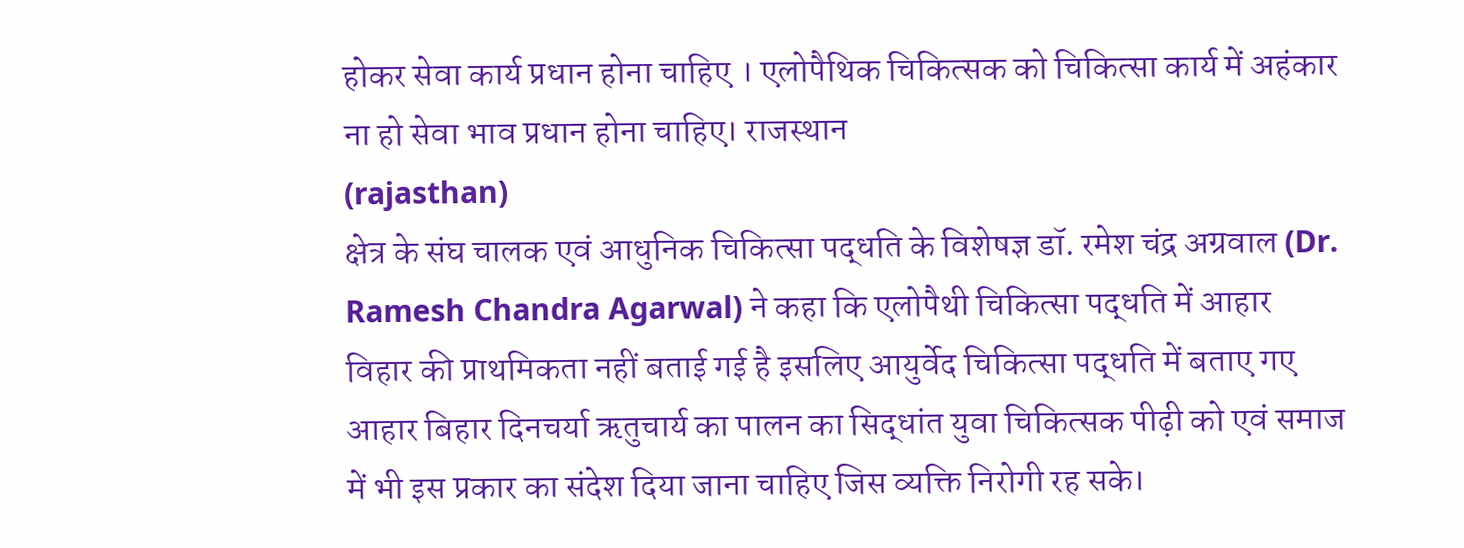होकर सेवा कार्य प्रधान होना चाहिए । एलोपैथिक चिकित्सक को चिकित्सा कार्य में अहंकार ना हो सेवा भाव प्रधान होना चाहिए। राजस्थान
(rajasthan)
क्षेत्र के संघ चालक एवं आधुनिक चिकित्सा पद्धति के विशेषज्ञ डॉ. रमेश चंद्र अग्रवाल (Dr. Ramesh Chandra Agarwal) ने कहा कि एलोपैथी चिकित्सा पद्धति में आहार विहार की प्राथमिकता नहीं बताई गई है इसलिए आयुर्वेद चिकित्सा पद्धति में बताए गए आहार बिहार दिनचर्या ऋतुचार्य का पालन का सिद्धांत युवा चिकित्सक पीढ़ी को एवं समाज में भी इस प्रकार का संदेश दिया जाना चाहिए जिस व्यक्ति निरोगी रह सके।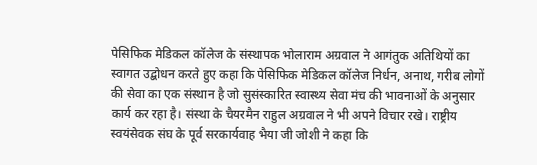पेसिफिक मेडिकल कॉलेज के संस्थापक भोलाराम अग्रवाल ने आगंतुक अतिथियों का स्वागत उद्बोधन करते हुए कहा कि पेसिफिक मेडिकल कॉलेज निर्धन, अनाथ, गरीब लोगों की सेवा का एक संस्थान है जो सुसंस्कारित स्वास्थ्य सेवा मंच की भावनाओं के अनुसार कार्य कर रहा है। संस्था के चैयरमैन राहुल अग्रवाल ने भी अपने विचार रखे। राष्ट्रीय स्वयंसेवक संघ के पूर्व सरकार्यवाह भैया जी जोशी ने कहा कि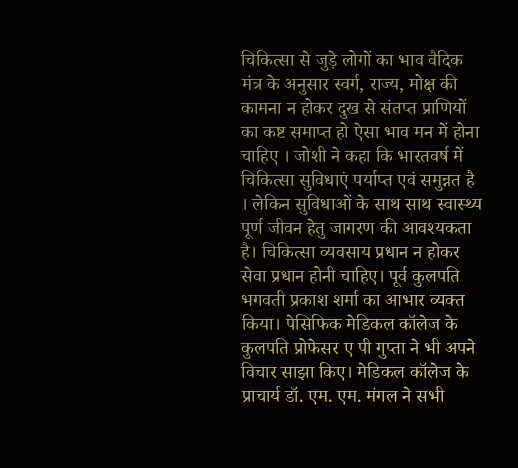चिकित्सा से जुड़े लोगों का भाव वैदिक मंत्र के अनुसार स्वर्ग, राज्य, मोक्ष की कामना न होकर दुख से संतप्त प्राणियों का कष्ट समाप्त हो ऐसा भाव मन में होना चाहिए । जोशी ने कहा कि भारतवर्ष में चिकित्सा सुविधाएं पर्याप्त एवं समुन्नत है । लेकिन सुविधाओं के साथ साथ स्वास्थ्य पूर्ण जीवन हेतु जागरण की आवश्यकता है। चिकित्सा व्यवसाय प्रधान न होकर सेवा प्रधान होनी चाहिए। पूर्व कुलपति भगवती प्रकाश शर्मा का आभार व्यक्त किया। पेसिफिक मेडिकल कॉलेज के कुलपति प्रोफेसर ए पी गुप्ता ने भी अपने विचार साझा किए। मेडिकल कॉलेज के प्राचार्य डॉ. एम. एम. मंगल ने सभी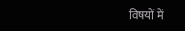विषयों में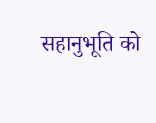सहानुभूति को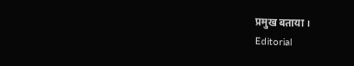प्रमुख बताया ।
Editorial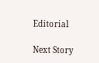Editorial

Next Story